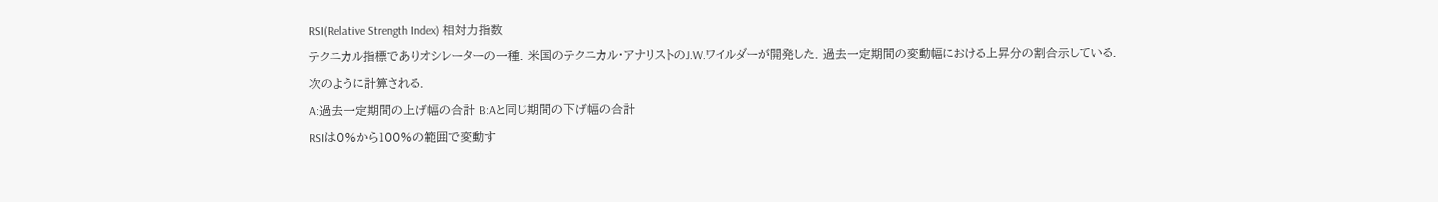RSI(Relative Strength Index) 相対力指数
テクニカル指標でありオシレーターの一種. 米国のテクニカル・アナリストのJ.W.ワイルダーが開発した. 過去一定期間の変動幅における上昇分の割合示している.
次のように計算される.
A:過去一定期間の上げ幅の合計 B:Aと同じ期間の下げ幅の合計
RSIは0%から100%の範囲で変動す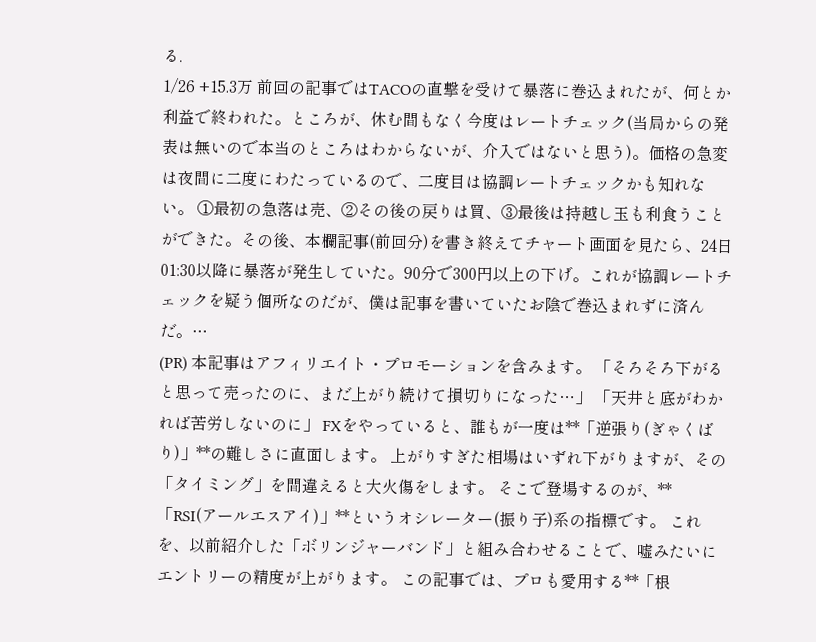る.
1/26 +15.3万 前回の記事ではTACOの直撃を受けて暴落に巻込まれたが、何とか利益で終われた。ところが、休む間もなく今度はレートチェック(当局からの発表は無いので本当のところはわからないが、介入ではないと思う)。価格の急変は夜間に二度にわたっているので、二度目は協調レートチェックかも知れない。 ①最初の急落は売、②その後の戻りは買、③最後は持越し玉も利食うことができた。その後、本欄記事(前回分)を書き終えてチャート画面を見たら、24日01:30以降に暴落が発生していた。90分で300円以上の下げ。これが協調レートチェックを疑う個所なのだが、僕は記事を書いていたお陰で巻込まれずに済んだ。…
(PR) 本記事はアフィリエイト・プロモーションを含みます。 「そろそろ下がると思って売ったのに、まだ上がり続けて損切りになった…」 「天井と底がわかれば苦労しないのに」 FXをやっていると、誰もが一度は**「逆張り(ぎゃくばり)」**の難しさに直面します。 上がりすぎた相場はいずれ下がりますが、その「タイミング」を間違えると大火傷をします。 そこで登場するのが、**「RSI(アールエスアイ)」**というオシレーター(振り子)系の指標です。 これを、以前紹介した「ボリンジャーバンド」と組み合わせることで、嘘みたいにエントリーの精度が上がります。 この記事では、プロも愛用する**「根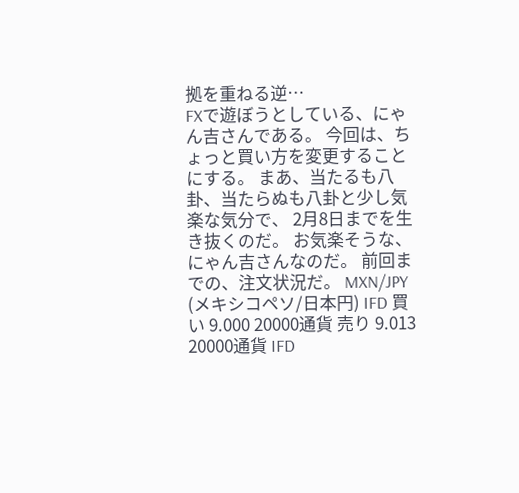拠を重ねる逆…
FXで遊ぼうとしている、にゃん吉さんである。 今回は、ちょっと買い方を変更することにする。 まあ、当たるも八卦、当たらぬも八卦と少し気楽な気分で、 2月8日までを生き抜くのだ。 お気楽そうな、にゃん吉さんなのだ。 前回までの、注文状況だ。 MXN/JPY (メキシコペソ/日本円) IFD 買い 9.000 20000通貨 売り 9.013 20000通貨 IFD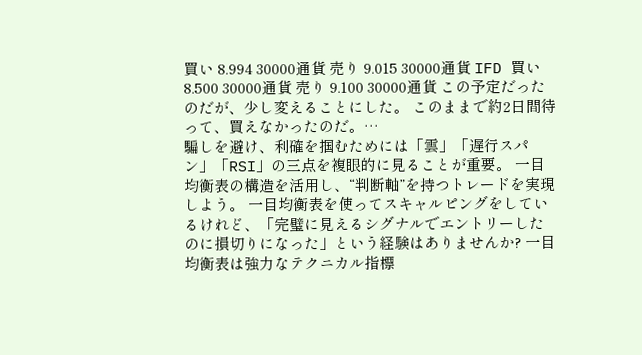買い 8.994 30000通貨 売り 9.015 30000通貨 IFD 買い 8.500 30000通貨 売り 9.100 30000通貨 この予定だったのだが、少し変えることにした。 このままで約2日間待って、買えなかったのだ。…
騙しを避け、利確を掴むためには「雲」「遅行スパン」「RSI」の三点を複眼的に見ることが重要。 一目均衡表の構造を活用し、“判断軸”を持つトレードを実現しよう。 一目均衡表を使ってスキャルピングをしているけれど、「完璧に見えるシグナルでエントリーしたのに損切りになった」という経験はありませんか? 一目均衡表は強力なテクニカル指標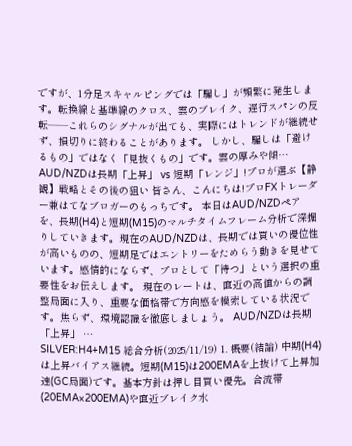ですが、1分足スキャルピングでは「騙し」が頻繁に発生します。転換線と基準線のクロス、雲のブレイク、遅行スパンの反転――これらのシグナルが出ても、実際にはトレンドが継続せず、損切りに終わることがあります。 しかし、騙しは「避けるもの」ではなく「見抜くもの」です。雲の厚みや傾…
AUD/NZDは長期「上昇」 vs 短期「レンジ」!プロが選ぶ【静観】戦略とその後の狙い 皆さん、こんにちは!プロFXトレーダー兼はてなブロガーのもっちです。 本日はAUD/NZDペアを、長期(H4)と短期(M15)のマルチタイムフレーム分析で深掘りしていきます。現在のAUD/NZDは、長期では買いの優位性が高いものの、短期足ではエントリーをためらう動きを見せています。感情的にならず、プロとして「待つ」という選択の重要性をお伝えします。 現在のレートは、直近の高値からの調整局面に入り、重要な価格帯で方向感を模索している状況です。焦らず、環境認識を徹底しましょう。 AUD/NZDは長期「上昇」 …
SILVER:H4+M15 総合分析(2025/11/19) 1. 概要(結論) 中期(H4)は上昇バイアス継続。短期(M15)は200EMAを上抜けて上昇加速(GC局面)です。基本方針は押し目買い優先。合流帯(20EMA×200EMA)や直近ブレイク水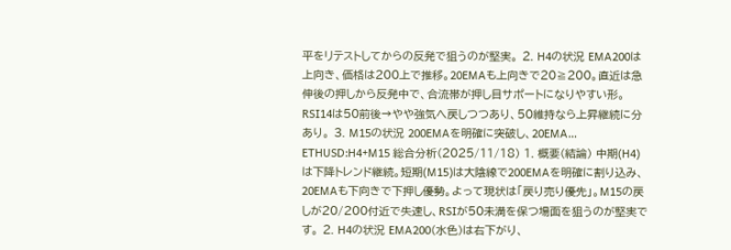平をリテストしてからの反発で狙うのが堅実。 2. H4の状況 EMA200は上向き、価格は200上で推移。20EMAも上向きで20≧200。直近は急伸後の押しから反発中で、合流帯が押し目サポートになりやすい形。RSI14は50前後→やや強気へ戻しつつあり、50維持なら上昇継続に分あり。 3. M15の状況 200EMAを明確に突破し、20EMA…
ETHUSD:H4+M15 総合分析(2025/11/18) 1. 概要(結論) 中期(H4)は下降トレンド継続。短期(M15)は大陰線で200EMAを明確に割り込み、20EMAも下向きで下押し優勢。よって現状は「戻り売り優先」。M15の戻しが20/200付近で失速し、RSIが50未満を保つ場面を狙うのが堅実です。 2. H4の状況 EMA200(水色)は右下がり、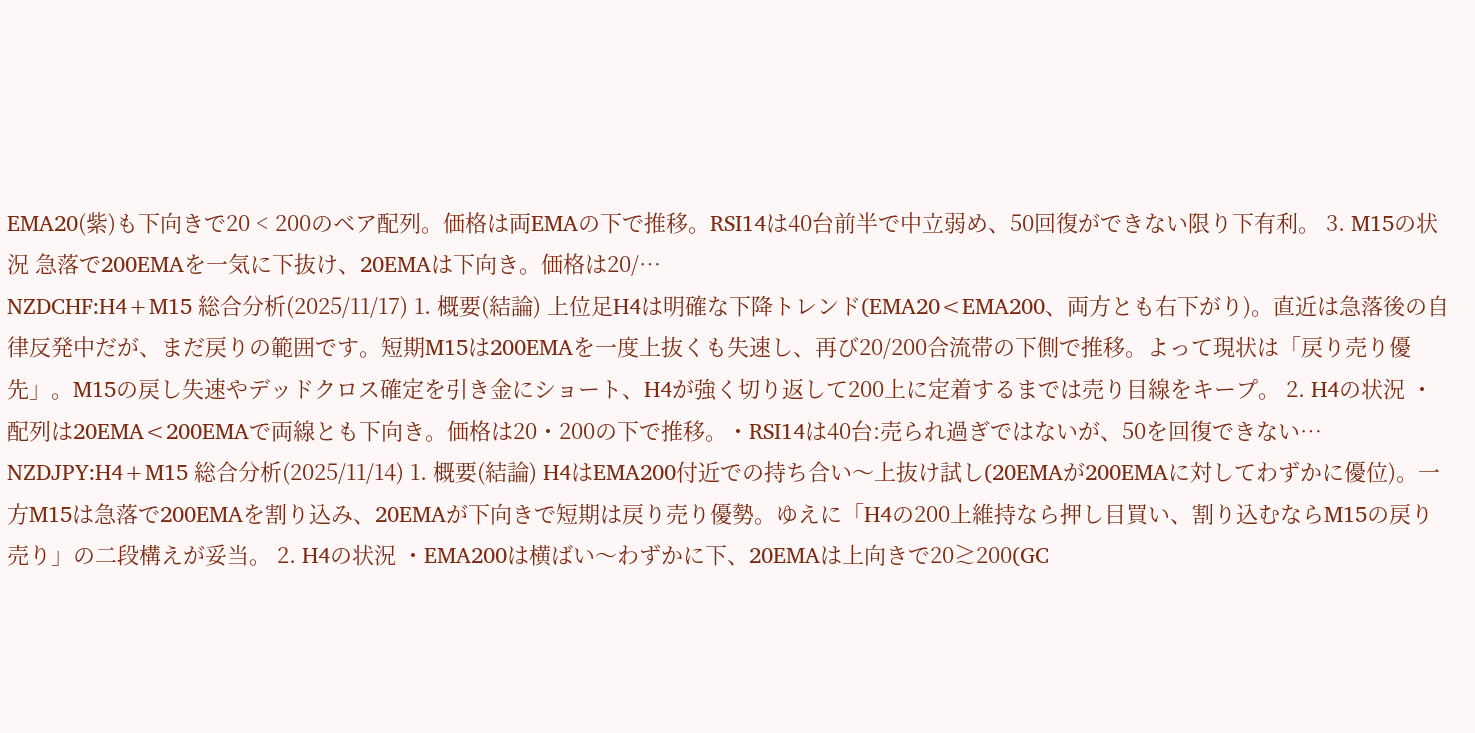EMA20(紫)も下向きで20 < 200のベア配列。価格は両EMAの下で推移。RSI14は40台前半で中立弱め、50回復ができない限り下有利。 3. M15の状況 急落で200EMAを一気に下抜け、20EMAは下向き。価格は20/…
NZDCHF:H4+M15 総合分析(2025/11/17) 1. 概要(結論) 上位足H4は明確な下降トレンド(EMA20<EMA200、両方とも右下がり)。直近は急落後の自律反発中だが、まだ戻りの範囲です。短期M15は200EMAを一度上抜くも失速し、再び20/200合流帯の下側で推移。よって現状は「戻り売り優先」。M15の戻し失速やデッドクロス確定を引き金にショート、H4が強く切り返して200上に定着するまでは売り目線をキープ。 2. H4の状況 ・配列は20EMA<200EMAで両線とも下向き。価格は20・200の下で推移。・RSI14は40台:売られ過ぎではないが、50を回復できない…
NZDJPY:H4+M15 総合分析(2025/11/14) 1. 概要(結論) H4はEMA200付近での持ち合い〜上抜け試し(20EMAが200EMAに対してわずかに優位)。一方M15は急落で200EMAを割り込み、20EMAが下向きで短期は戻り売り優勢。ゆえに「H4の200上維持なら押し目買い、割り込むならM15の戻り売り」の二段構えが妥当。 2. H4の状況 ・EMA200は横ばい〜わずかに下、20EMAは上向きで20≳200(GC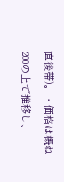直後帯)。・価格は概ね200の上で推移し、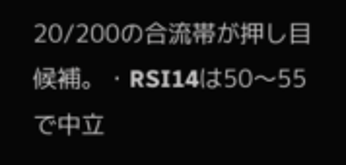20/200の合流帯が押し目候補。・RSI14は50〜55で中立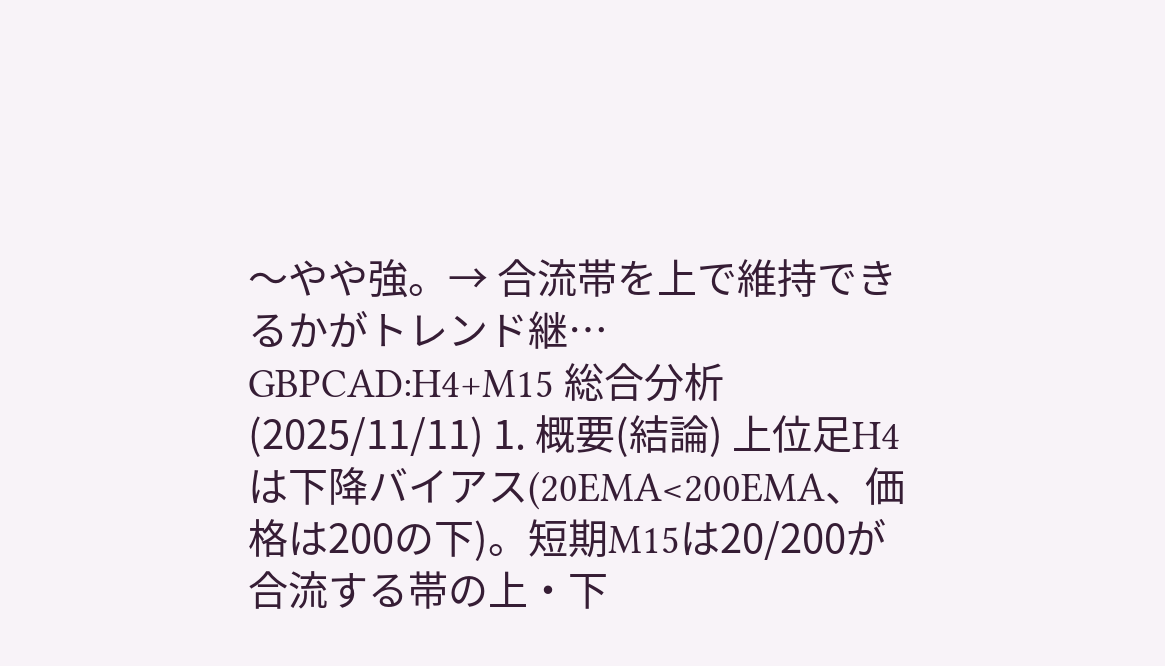〜やや強。→ 合流帯を上で維持できるかがトレンド継…
GBPCAD:H4+M15 総合分析(2025/11/11) 1. 概要(結論) 上位足H4は下降バイアス(20EMA<200EMA、価格は200の下)。短期M15は20/200が合流する帯の上・下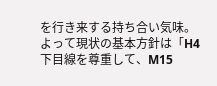を行き来する持ち合い気味。よって現状の基本方針は「H4下目線を尊重して、M15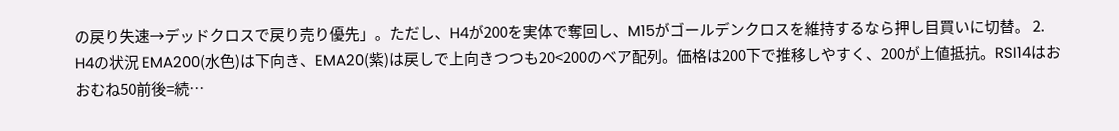の戻り失速→デッドクロスで戻り売り優先」。ただし、H4が200を実体で奪回し、M15がゴールデンクロスを維持するなら押し目買いに切替。 2. H4の状況 EMA200(水色)は下向き、EMA20(紫)は戻しで上向きつつも20<200のベア配列。価格は200下で推移しやすく、200が上値抵抗。RSI14はおおむね50前後=続…